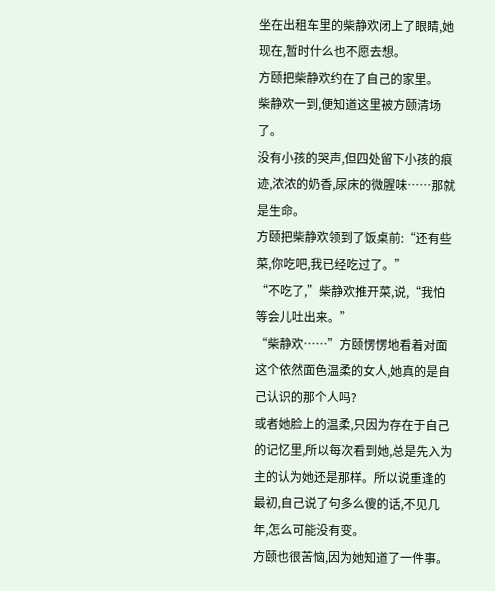坐在出租车里的柴静欢闭上了眼睛,她现在,暂时什么也不愿去想。
方颐把柴静欢约在了自己的家里。
柴静欢一到,便知道这里被方颐清场了。
没有小孩的哭声,但四处留下小孩的痕迹,浓浓的奶香,尿床的微腥味……那就是生命。
方颐把柴静欢领到了饭桌前:“还有些菜,你吃吧,我已经吃过了。”
“不吃了,”柴静欢推开菜,说,“我怕等会儿吐出来。”
“柴静欢……”方颐愣愣地看着对面这个依然面色温柔的女人,她真的是自己认识的那个人吗?
或者她脸上的温柔,只因为存在于自己的记忆里,所以每次看到她,总是先入为主的认为她还是那样。所以说重逢的最初,自己说了句多么傻的话,不见几年,怎么可能没有变。
方颐也很苦恼,因为她知道了一件事。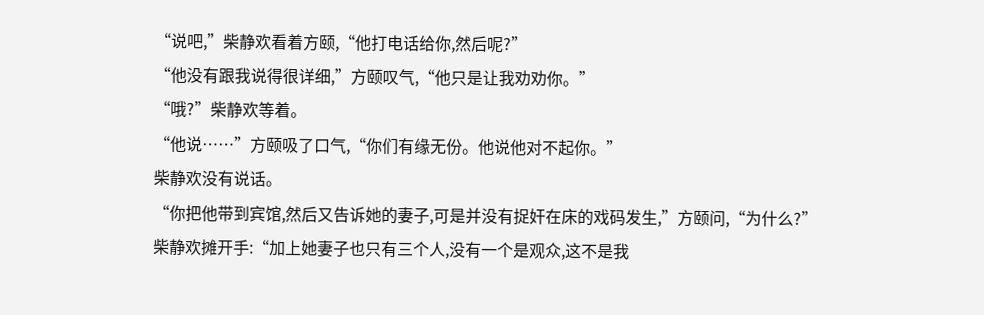“说吧,”柴静欢看着方颐,“他打电话给你,然后呢?”
“他没有跟我说得很详细,”方颐叹气,“他只是让我劝劝你。”
“哦?”柴静欢等着。
“他说……”方颐吸了口气,“你们有缘无份。他说他对不起你。”
柴静欢没有说话。
“你把他带到宾馆,然后又告诉她的妻子,可是并没有捉奸在床的戏码发生,”方颐问,“为什么?”
柴静欢摊开手:“加上她妻子也只有三个人,没有一个是观众,这不是我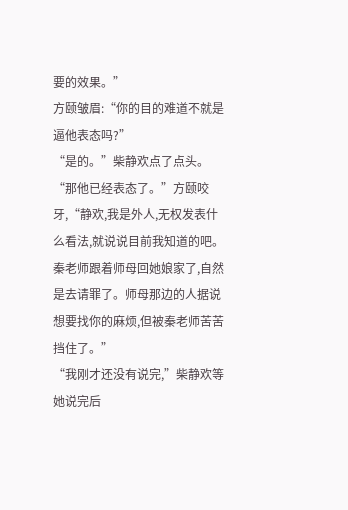要的效果。”
方颐皱眉:“你的目的难道不就是逼他表态吗?”
“是的。”柴静欢点了点头。
“那他已经表态了。”方颐咬牙,“静欢,我是外人,无权发表什么看法,就说说目前我知道的吧。秦老师跟着师母回她娘家了,自然是去请罪了。师母那边的人据说想要找你的麻烦,但被秦老师苦苦挡住了。”
“我刚才还没有说完,”柴静欢等她说完后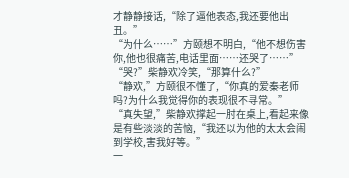才静静接话,“除了逼他表态,我还要他出丑。”
“为什么……”方颐想不明白,“他不想伤害你,他也很痛苦,电话里面……还哭了……”
“哭?”柴静欢冷笑,“那算什么?”
“静欢,”方颐很不懂了,“你真的爱秦老师吗?为什么我觉得你的表现很不寻常。”
“真失望,”柴静欢撑起一肘在桌上,看起来像是有些淡淡的苦恼,“我还以为他的太太会闹到学校,害我好等。”
一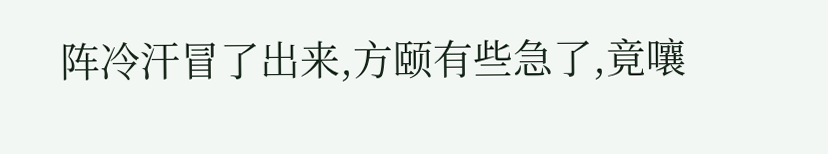阵冷汗冒了出来,方颐有些急了,竟嚷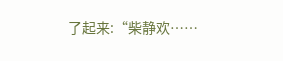了起来:“柴静欢……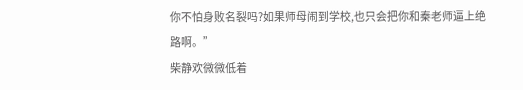你不怕身败名裂吗?如果师母闹到学校,也只会把你和秦老师逼上绝路啊。”
柴静欢微微低着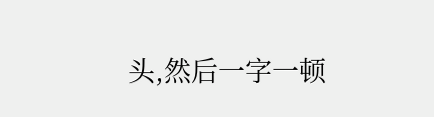头,然后一字一顿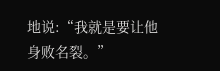地说:“我就是要让他身败名裂。”